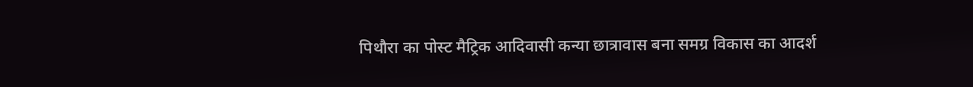पिथौरा का पोस्ट मैट्रिक आदिवासी कन्या छात्रावास बना समग्र विकास का आदर्श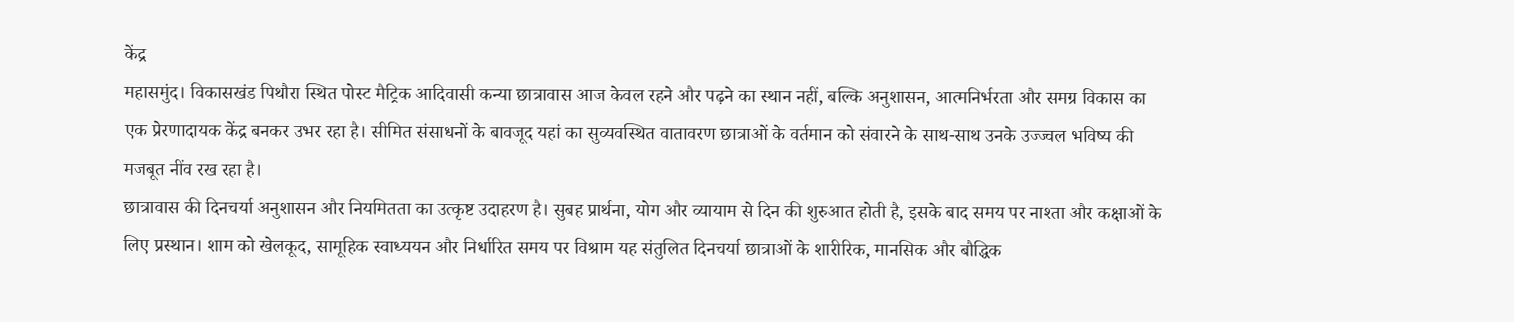केंद्र
महासमुंद। विकासखंड पिथौरा स्थित पोस्ट मैट्रिक आदिवासी कन्या छात्रावास आज केवल रहने और पढ़ने का स्थान नहीं, बल्कि अनुशासन, आत्मनिर्भरता और समग्र विकास का एक प्रेरणादायक केंद्र बनकर उभर रहा है। सीमित संसाधनों के बावजूद यहां का सुव्यवस्थित वातावरण छात्राओं के वर्तमान को संवारने के साथ-साथ उनके उज्ज्वल भविष्य की मजबूत नींव रख रहा है।
छात्रावास की दिनचर्या अनुशासन और नियमितता का उत्कृष्ट उदाहरण है। सुबह प्रार्थना, योग और व्यायाम से दिन की शुरुआत होती है, इसके बाद समय पर नाश्ता और कक्षाओं के लिए प्रस्थान। शाम को खेलकूद, सामूहिक स्वाध्ययन और निर्धारित समय पर विश्राम यह संतुलित दिनचर्या छात्राओं के शारीरिक, मानसिक और बौद्धिक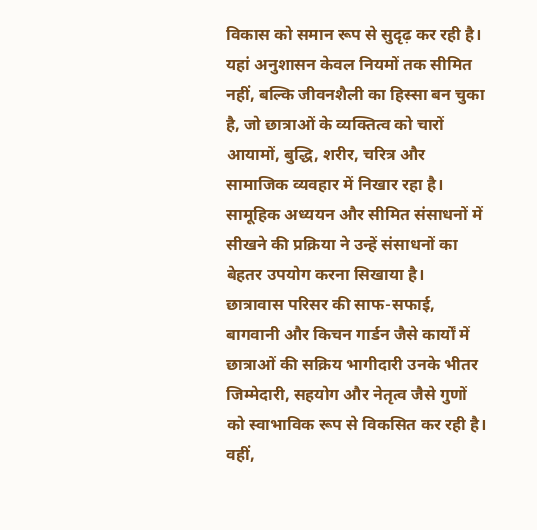विकास को समान रूप से सुदृढ़ कर रही है।
यहां अनुशासन केवल नियमों तक सीमित नहीं, बल्कि जीवनशैली का हिस्सा बन चुका है, जो छात्राओं के व्यक्तित्व को चारों आयामों, बुद्धि, शरीर, चरित्र और सामाजिक व्यवहार में निखार रहा है। सामूहिक अध्ययन और सीमित संसाधनों में सीखने की प्रक्रिया ने उन्हें संसाधनों का बेहतर उपयोग करना सिखाया है।
छात्रावास परिसर की साफ-सफाई, बागवानी और किचन गार्डन जैसे कार्यों में छात्राओं की सक्रिय भागीदारी उनके भीतर जिम्मेदारी, सहयोग और नेतृत्व जैसे गुणों को स्वाभाविक रूप से विकसित कर रही है। वहीं,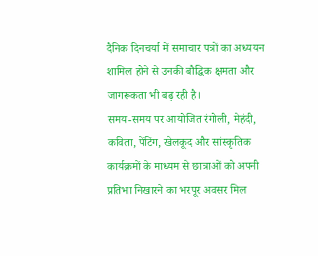दैनिक दिनचर्या में समाचार पत्रों का अध्ययन शामिल होने से उनकी बौद्धिक क्षमता और जागरूकता भी बढ़ रही है।
समय-समय पर आयोजित रंगोली, मेहंदी, कविता, पेंटिंग, खेलकूद और सांस्कृतिक कार्यक्रमों के माध्यम से छात्राओं को अपनी प्रतिभा निखारने का भरपूर अवसर मिल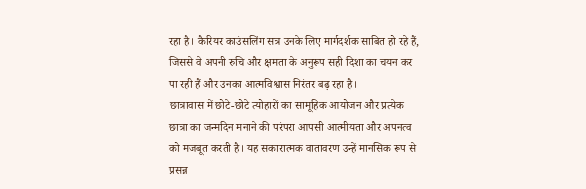रहा है। कैरियर काउंसलिंग सत्र उनके लिए मार्गदर्शक साबित हो रहे हैं, जिससे वे अपनी रुचि और क्षमता के अनुरूप सही दिशा का चयन कर पा रही हैं और उनका आत्मविश्वास निरंतर बढ़ रहा है।
छात्रावास में छोटे-छोटे त्योहारों का सामूहिक आयोजन और प्रत्येक छात्रा का जन्मदिन मनाने की परंपरा आपसी आत्मीयता और अपनत्व को मजबूत करती है। यह सकारात्मक वातावरण उन्हें मानसिक रूप से प्रसन्न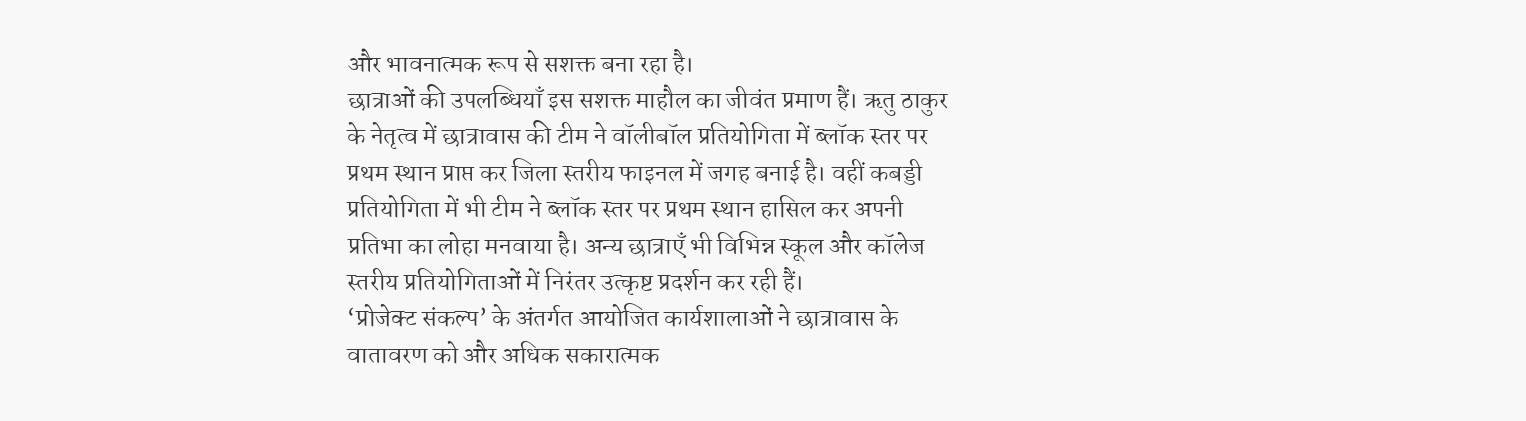और भावनात्मक रूप से सशक्त बना रहा है।
छात्राओं की उपलब्धियाँ इस सशक्त माहौल का जीवंत प्रमाण हैं। ऋतु ठाकुर के नेतृत्व में छात्रावास की टीम ने वॉलीबॉल प्रतियोगिता में ब्लॉक स्तर पर प्रथम स्थान प्राप्त कर जिला स्तरीय फाइनल में जगह बनाई है। वहीं कबड्डी प्रतियोगिता में भी टीम ने ब्लॉक स्तर पर प्रथम स्थान हासिल कर अपनी प्रतिभा का लोहा मनवाया है। अन्य छात्राएँ भी विभिन्न स्कूल और कॉलेज स्तरीय प्रतियोगिताओं में निरंतर उत्कृष्ट प्रदर्शन कर रही हैं।
‘प्रोजेक्ट संकल्प’ के अंतर्गत आयोजित कार्यशालाओं ने छात्रावास के वातावरण को और अधिक सकारात्मक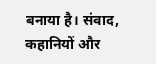बनाया है। संवाद, कहानियों और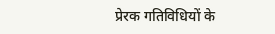प्रेरक गतिविधियों के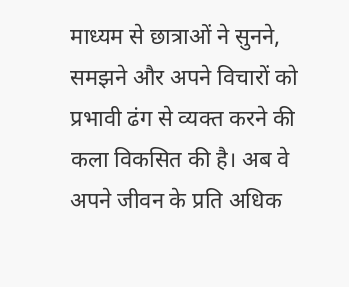माध्यम से छात्राओं ने सुनने, समझने और अपने विचारों को प्रभावी ढंग से व्यक्त करने की कला विकसित की है। अब वे अपने जीवन के प्रति अधिक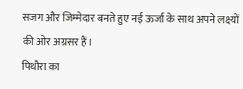सजग और जिम्मेदार बनते हुए नई ऊर्जा के साथ अपने लक्ष्यों की ओर अग्रसर हैं।
पिथौरा का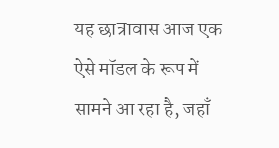यह छात्रावास आज एक ऐसे मॉडल के रूप में सामने आ रहा है, जहाँ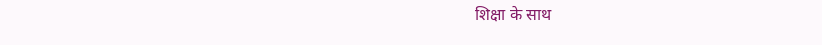शिक्षा के साथ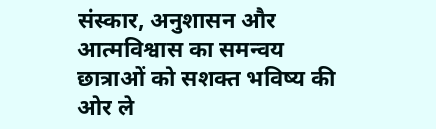संस्कार, अनुशासन और आत्मविश्वास का समन्वय छात्राओं को सशक्त भविष्य की ओर ले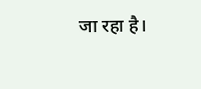जा रहा है।